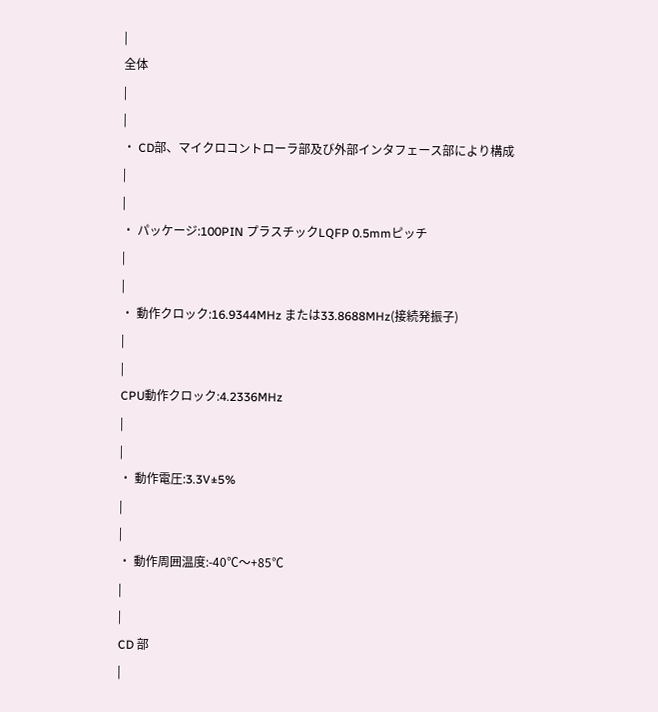|
全体
|
|
・ CD部、マイクロコントローラ部及び外部インタフェース部により構成
|
|
・ パッケージ:100PIN プラスチックLQFP 0.5mmピッチ
|
|
・ 動作クロック:16.9344MHz または33.8688MHz(接続発振子)
|
|
CPU動作クロック:4.2336MHz
|
|
・ 動作電圧:3.3V±5%
|
|
・ 動作周囲温度:-40℃〜+85℃
|
|
CD 部
|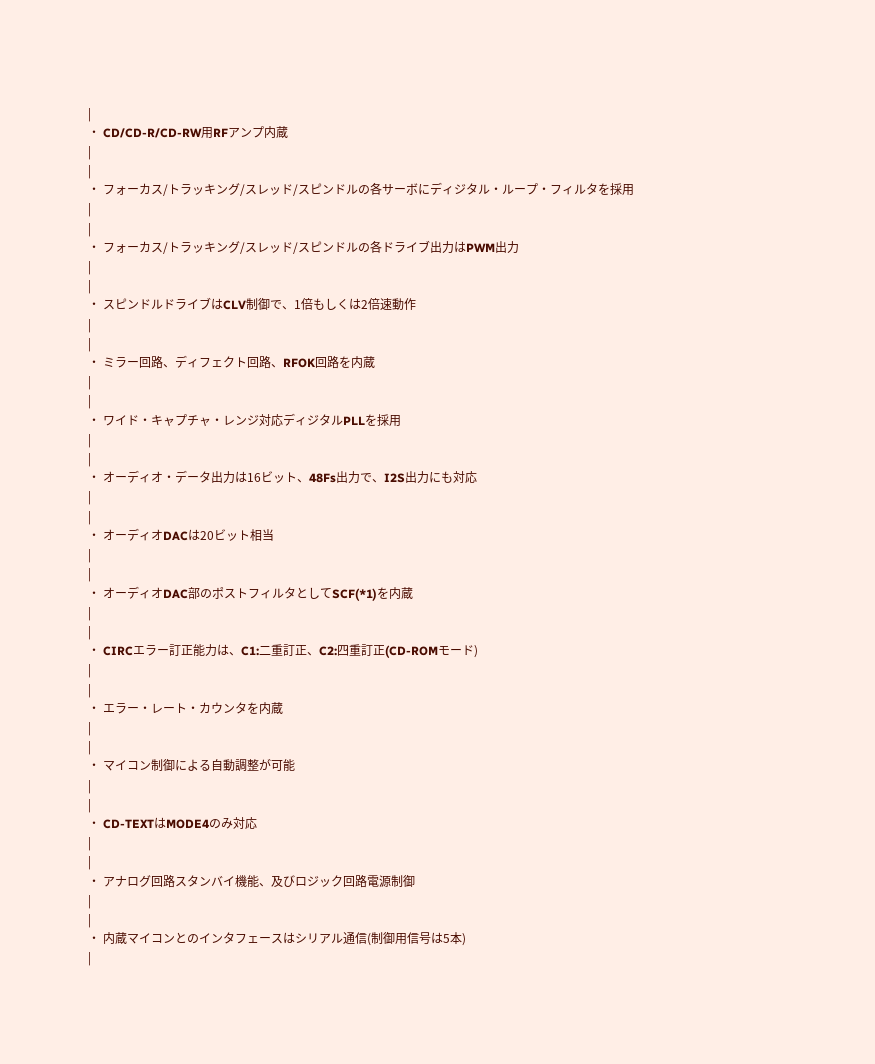|
・ CD/CD-R/CD-RW用RFアンプ内蔵
|
|
・ フォーカス/トラッキング/スレッド/スピンドルの各サーボにディジタル・ループ・フィルタを採用
|
|
・ フォーカス/トラッキング/スレッド/スピンドルの各ドライブ出力はPWM出力
|
|
・ スピンドルドライブはCLV制御で、1倍もしくは2倍速動作
|
|
・ ミラー回路、ディフェクト回路、RFOK回路を内蔵
|
|
・ ワイド・キャプチャ・レンジ対応ディジタルPLLを採用
|
|
・ オーディオ・データ出力は16ビット、48Fs出力で、I2S出力にも対応
|
|
・ オーディオDACは20ビット相当
|
|
・ オーディオDAC部のポストフィルタとしてSCF(*1)を内蔵
|
|
・ CIRCエラー訂正能力は、C1:二重訂正、C2:四重訂正(CD-ROMモード)
|
|
・ エラー・レート・カウンタを内蔵
|
|
・ マイコン制御による自動調整が可能
|
|
・ CD-TEXTはMODE4のみ対応
|
|
・ アナログ回路スタンバイ機能、及びロジック回路電源制御
|
|
・ 内蔵マイコンとのインタフェースはシリアル通信(制御用信号は5本)
|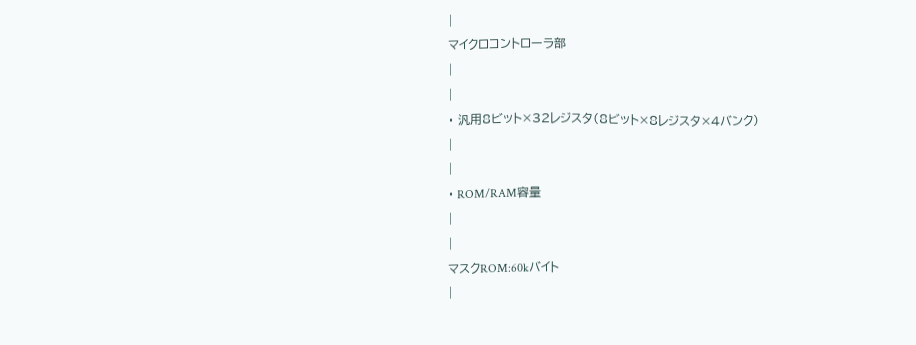|
マイクロコントローラ部
|
|
・ 汎用8ビット×32レジスタ(8ビット×8レジスタ×4バンク)
|
|
・ ROM/RAM容量
|
|
マスクROM:60kバイト
|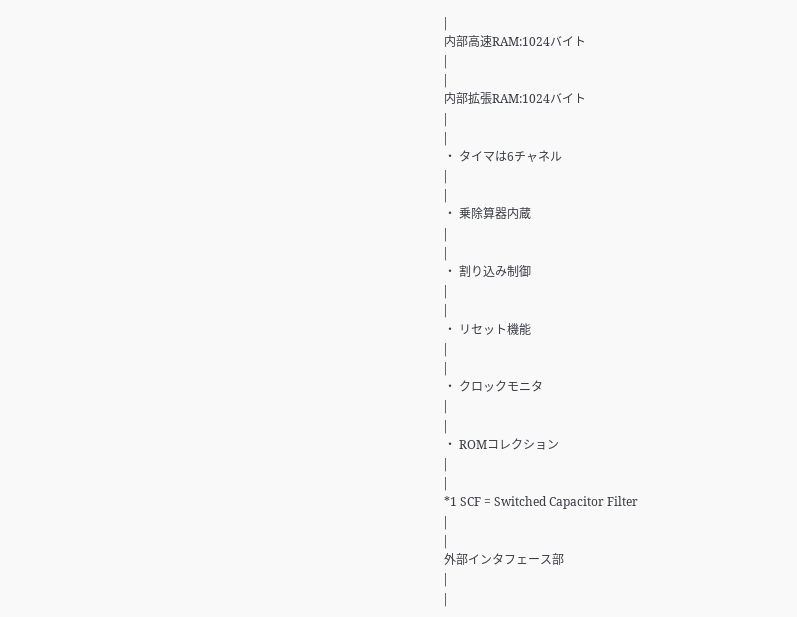|
内部高速RAM:1024バイト
|
|
内部拡張RAM:1024バイト
|
|
・ タイマは6チャネル
|
|
・ 乗除算器内蔵
|
|
・ 割り込み制御
|
|
・ リセット機能
|
|
・ クロックモニタ
|
|
・ ROMコレクション
|
|
*1 SCF = Switched Capacitor Filter
|
|
外部インタフェース部
|
|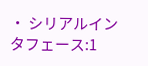・ シリアルインタフェース:1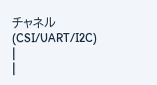チャネル(CSI/UART/I2C)
|
|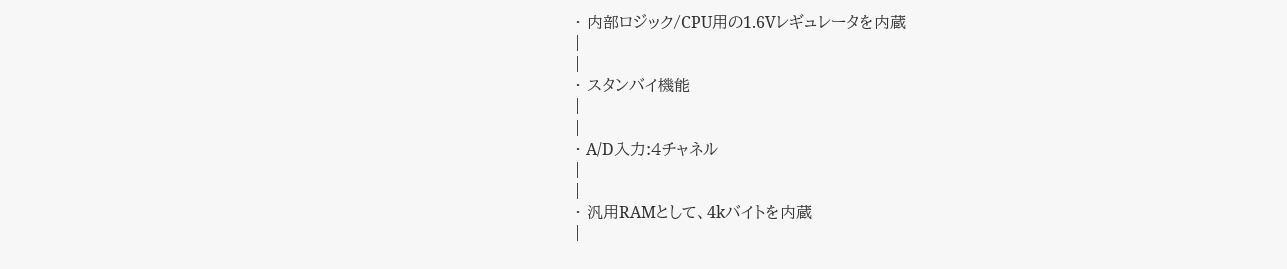・ 内部ロジック/CPU用の1.6Vレギュレータを内蔵
|
|
・ スタンバイ機能
|
|
・ A/D入力:4チャネル
|
|
・ 汎用RAMとして、4kバイトを内蔵
|